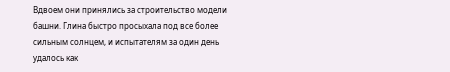Вдвоем они принялись за строительство модели башни. Глина быстро просыхала под все более сильным солнцем, и испытателям за один день удалось как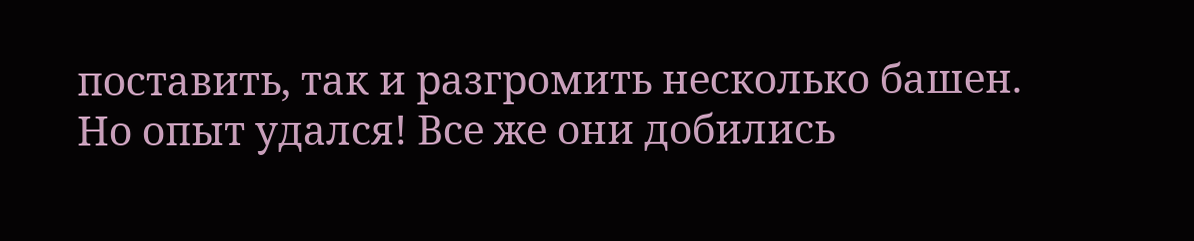поставить, так и разгромить несколько башен. Но опыт удался! Все же они добились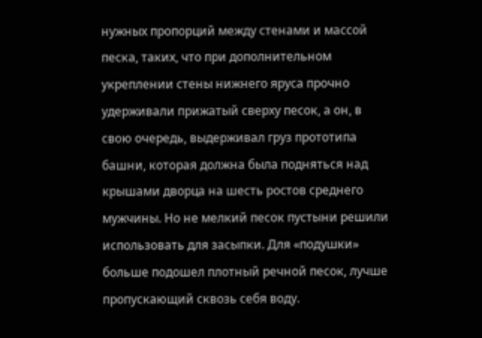нужных пропорций между стенами и массой песка, таких, что при дополнительном укреплении стены нижнего яруса прочно удерживали прижатый сверху песок, а он, в свою очередь, выдерживал груз прототипа башни, которая должна была подняться над крышами дворца на шесть ростов среднего мужчины. Но не мелкий песок пустыни решили использовать для засыпки. Для «подушки» больше подошел плотный речной песок, лучше пропускающий сквозь себя воду.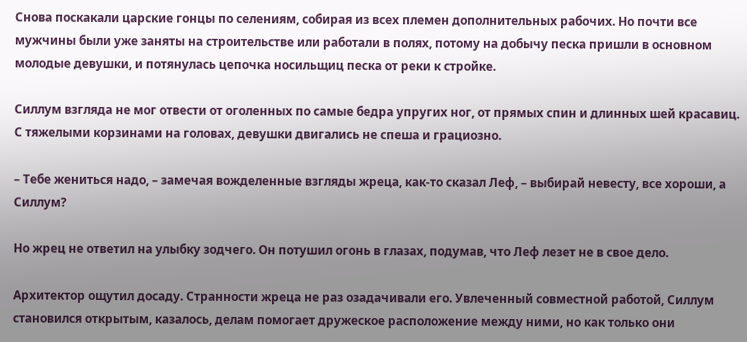Снова поскакали царские гонцы по селениям, собирая из всех племен дополнительных рабочих. Но почти все мужчины были уже заняты на строительстве или работали в полях, потому на добычу песка пришли в основном молодые девушки, и потянулась цепочка носильщиц песка от реки к стройке.

Силлум взгляда не мог отвести от оголенных по самые бедра упругих ног, от прямых спин и длинных шей красавиц. С тяжелыми корзинами на головах, девушки двигались не спеша и грациозно.

– Тебе жениться надо, – замечая вожделенные взгляды жреца, как-то сказал Леф, – выбирай невесту, все хороши, а Силлум?

Но жрец не ответил на улыбку зодчего. Он потушил огонь в глазах, подумав, что Леф лезет не в свое дело.

Архитектор ощутил досаду. Странности жреца не раз озадачивали его. Увлеченный совместной работой, Силлум становился открытым, казалось, делам помогает дружеское расположение между ними, но как только они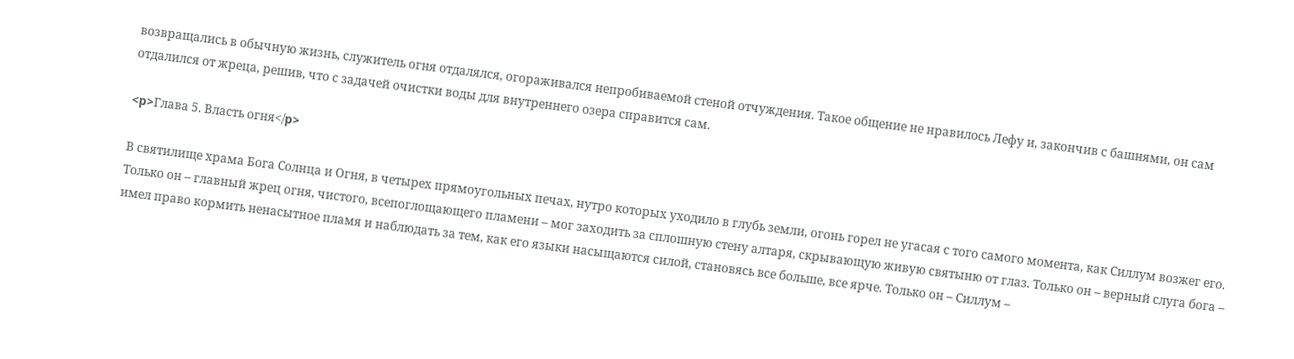возвращались в обычную жизнь, служитель огня отдалялся, огораживался непробиваемой стеной отчуждения. Такое общение не нравилось Лефу и, закончив с башнями, он сам отдалился от жреца, решив, что с задачей очистки воды для внутреннего озера справится сам.

<p>Глава 5. Власть огня</p>

В святилище храма Бога Солнца и Огня, в четырех прямоугольных печах, нутро которых уходило в глубь земли, огонь горел не угасая с того самого момента, как Силлум возжег его. Только он – главный жрец огня, чистого, всепоглощающего пламени – мог заходить за сплошную стену алтаря, скрывающую живую святыню от глаз. Только он – верный слуга бога – имел право кормить ненасытное пламя и наблюдать за тем, как его языки насыщаются силой, становясь все больше, все ярче. Только он – Силлум –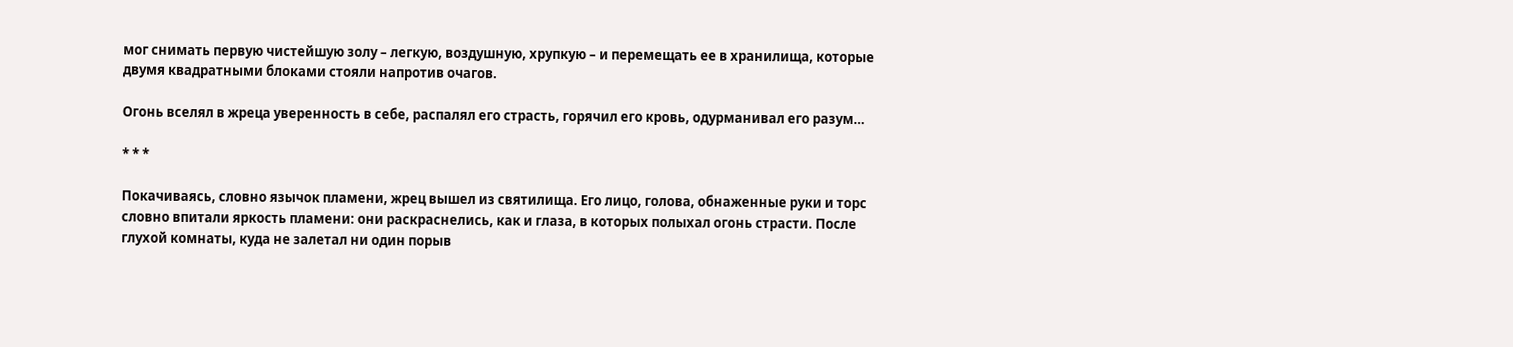мог снимать первую чистейшую золу – легкую, воздушную, хрупкую – и перемещать ее в хранилища, которые двумя квадратными блоками стояли напротив очагов.

Огонь вселял в жреца уверенность в себе, распалял его страсть, горячил его кровь, одурманивал его разум…

* * *

Покачиваясь, словно язычок пламени, жрец вышел из святилища. Его лицо, голова, обнаженные руки и торс словно впитали яркость пламени: они раскраснелись, как и глаза, в которых полыхал огонь страсти. После глухой комнаты, куда не залетал ни один порыв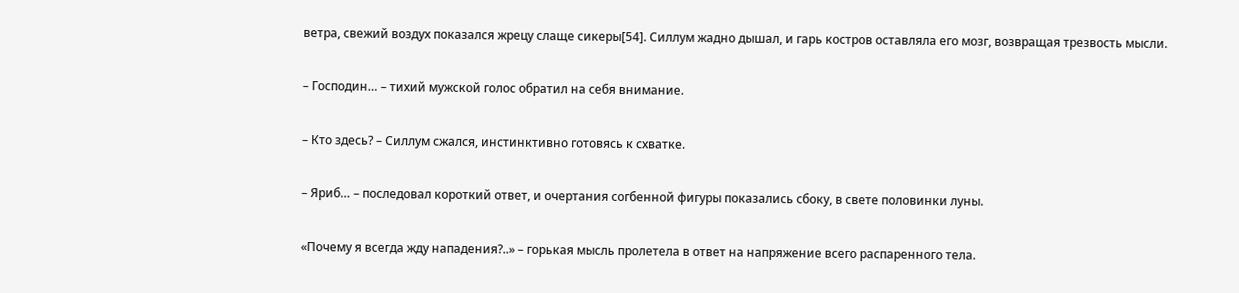ветра, свежий воздух показался жрецу слаще сикеры[54]. Силлум жадно дышал, и гарь костров оставляла его мозг, возвращая трезвость мысли.

– Господин… – тихий мужской голос обратил на себя внимание.

– Кто здесь? – Силлум сжался, инстинктивно готовясь к схватке.

– Яриб… – последовал короткий ответ, и очертания согбенной фигуры показались сбоку, в свете половинки луны.

«Почему я всегда жду нападения?..» – горькая мысль пролетела в ответ на напряжение всего распаренного тела.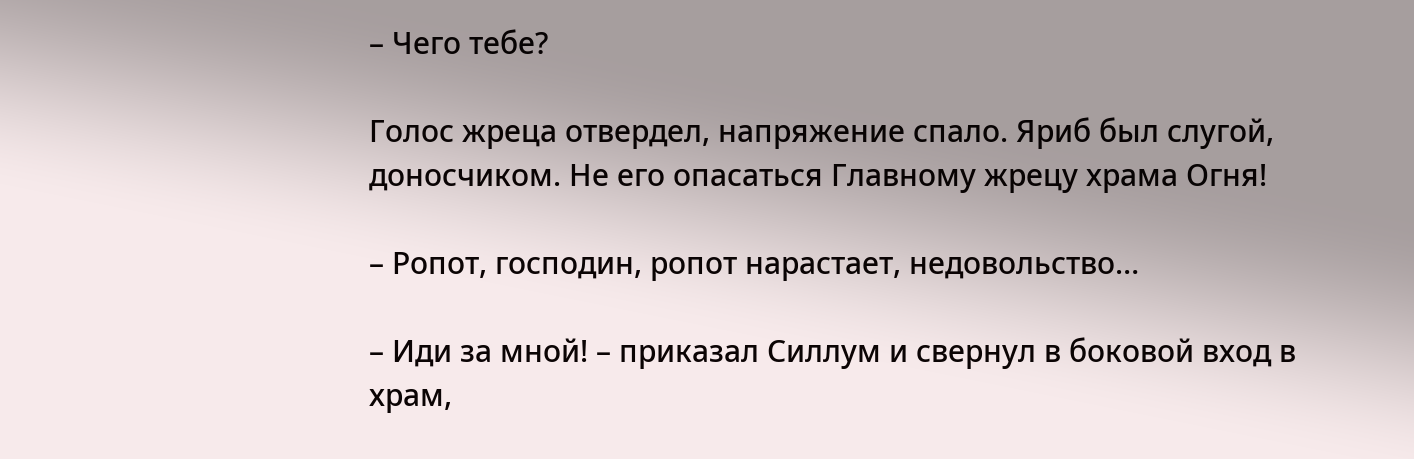– Чего тебе?

Голос жреца отвердел, напряжение спало. Яриб был слугой, доносчиком. Не его опасаться Главному жрецу храма Огня!

– Ропот, господин, ропот нарастает, недовольство…

– Иди за мной! – приказал Силлум и свернул в боковой вход в храм,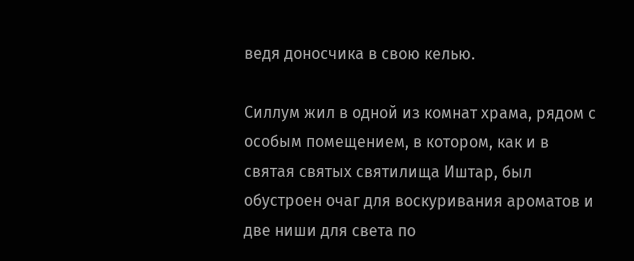ведя доносчика в свою келью.

Силлум жил в одной из комнат храма, рядом с особым помещением, в котором, как и в святая святых святилища Иштар, был обустроен очаг для воскуривания ароматов и две ниши для света по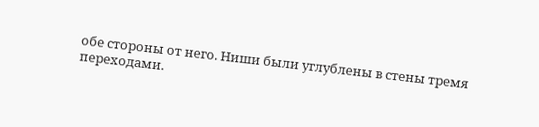обе стороны от него. Ниши были углублены в стены тремя переходами.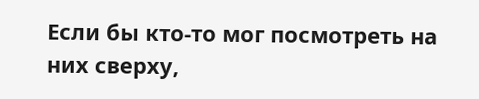Если бы кто-то мог посмотреть на них сверху,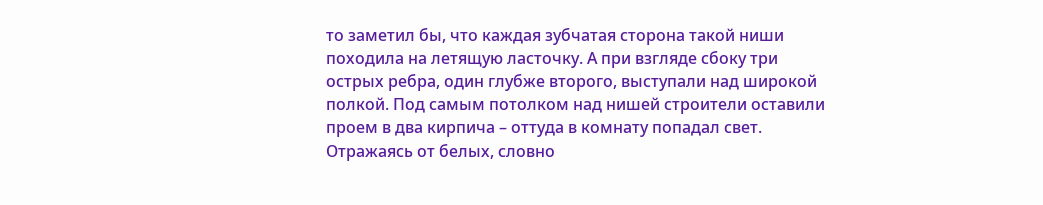то заметил бы, что каждая зубчатая сторона такой ниши походила на летящую ласточку. А при взгляде сбоку три острых ребра, один глубже второго, выступали над широкой полкой. Под самым потолком над нишей строители оставили проем в два кирпича – оттуда в комнату попадал свет. Отражаясь от белых, словно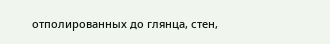отполированных до глянца, стен,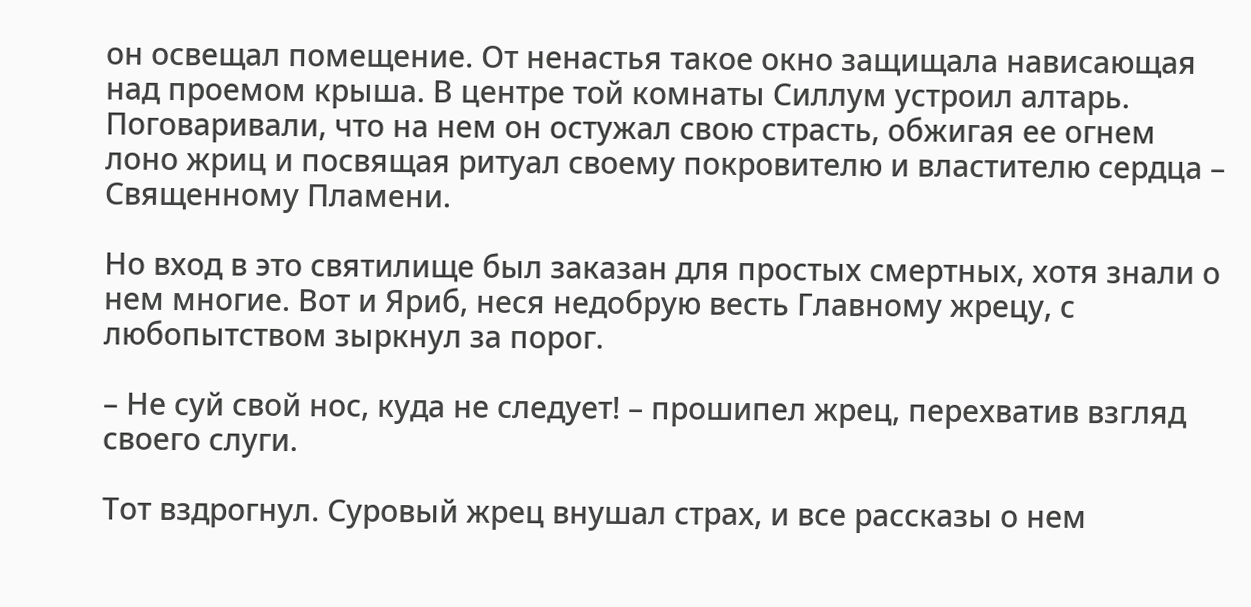он освещал помещение. От ненастья такое окно защищала нависающая над проемом крыша. В центре той комнаты Силлум устроил алтарь. Поговаривали, что на нем он остужал свою страсть, обжигая ее огнем лоно жриц и посвящая ритуал своему покровителю и властителю сердца – Священному Пламени.

Но вход в это святилище был заказан для простых смертных, хотя знали о нем многие. Вот и Яриб, неся недобрую весть Главному жрецу, с любопытством зыркнул за порог.

– Не суй свой нос, куда не следует! – прошипел жрец, перехватив взгляд своего слуги.

Тот вздрогнул. Суровый жрец внушал страх, и все рассказы о нем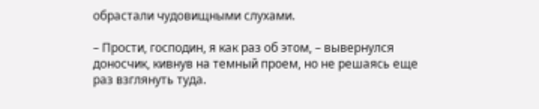обрастали чудовищными слухами.

– Прости, господин, я как раз об этом, – вывернулся доносчик, кивнув на темный проем, но не решаясь еще раз взглянуть туда.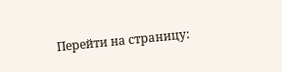Перейти на страницу: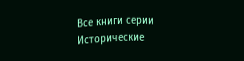Все книги серии Исторические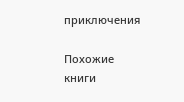приключения

Похожие книги